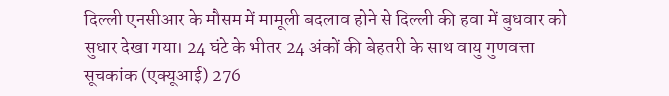दिल्ली एनसीआर के मौसम में मामूली बदलाव होने से दिल्ली की हवा में बुधवार को सुधार देखा गया। 24 घंटे के भीतर 24 अंकों की बेहतरी के साथ वायु गुणवत्ता सूचकांक (एक्यूआई) 276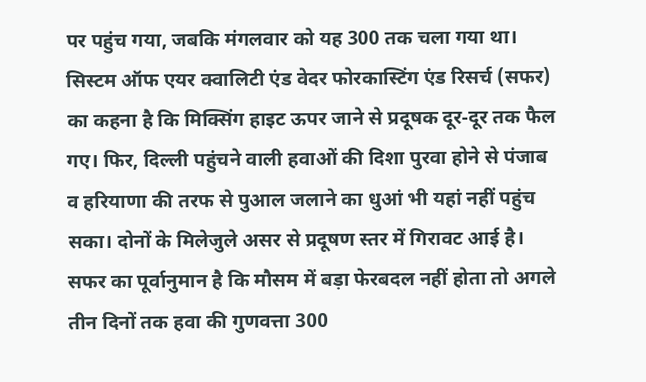पर पहुंच गया, जबकि मंगलवार को यह 300 तक चला गया था।
सिस्टम ऑफ एयर क्वालिटी एंड वेदर फोरकास्टिंग एंड रिसर्च (सफर) का कहना है कि मिक्सिंग हाइट ऊपर जाने से प्रदूषक दूर-दूर तक फैल गए। फिर, दिल्ली पहुंचने वाली हवाओं की दिशा पुरवा होने से पंजाब व हरियाणा की तरफ से पुआल जलाने का धुआं भी यहां नहीं पहुंच सका। दोनों के मिलेजुले असर से प्रदूषण स्तर में गिरावट आई है।
सफर का पूर्वानुमान है कि मौसम में बड़ा फेरबदल नहीं होता तो अगले तीन दिनों तक हवा की गुणवत्ता 300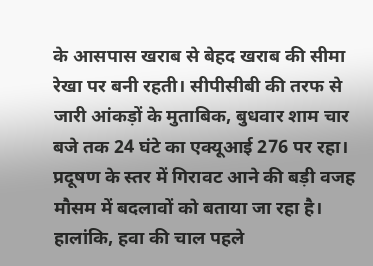के आसपास खराब से बेहद खराब की सीमा रेखा पर बनी रहती। सीपीसीबी की तरफ से जारी आंकड़ों के मुताबिक, बुधवार शाम चार बजे तक 24 घंटे का एक्यूआई 276 पर रहा।
प्रदूषण के स्तर में गिरावट आने की बड़ी वजह मौसम में बदलावों को बताया जा रहा है। हालांकि, हवा की चाल पहले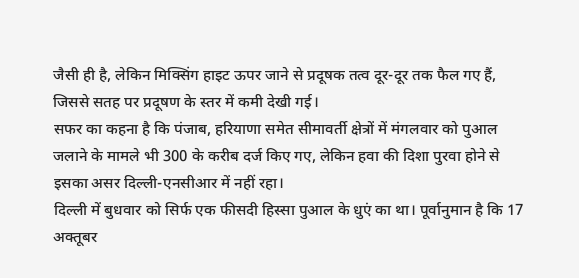जैसी ही है, लेकिन मिक्सिंग हाइट ऊपर जाने से प्रदूषक तत्व दूर-दूर तक फैल गए हैं, जिससे सतह पर प्रदूषण के स्तर में कमी देखी गई।
सफर का कहना है कि पंजाब, हरियाणा समेत सीमावर्ती क्षेत्रों में मंगलवार को पुआल जलाने के मामले भी 300 के करीब दर्ज किए गए, लेकिन हवा की दिशा पुरवा होने से इसका असर दिल्ली-एनसीआर में नहीं रहा।
दिल्ली में बुधवार को सिर्फ एक फीसदी हिस्सा पुआल के धुएं का था। पूर्वानुमान है कि 17 अक्तूबर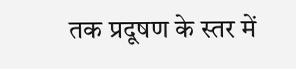तक प्रदूषण के स्तर में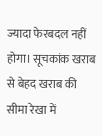ज्यादा फेरबदल नहीं होगा। सूचकांक खराब से बेहद खराब की सीमा रेखा में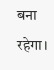बना रहेगा।